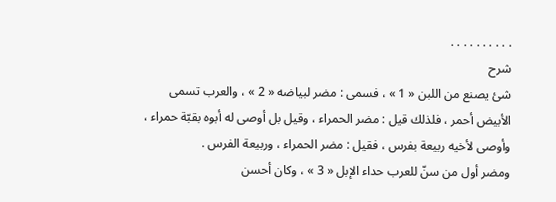. . . . . . . . . .
شرح
شئ يصنع من اللبن « 1 » ، فسمى : مضر لبياضه « 2 » ، والعرب تسمى الأبيض أحمر ، فلذلك قيل : مضر الحمراء ، وقيل بل أوصى له أبوه بقبّة حمراء ، وأوصى لأخيه ربيعة بفرس ، فقيل : مضر الحمراء ، وربيعة الفرس .
ومضر أول من سنّ للعرب حداء الإبل « 3 » ، وكان أحسن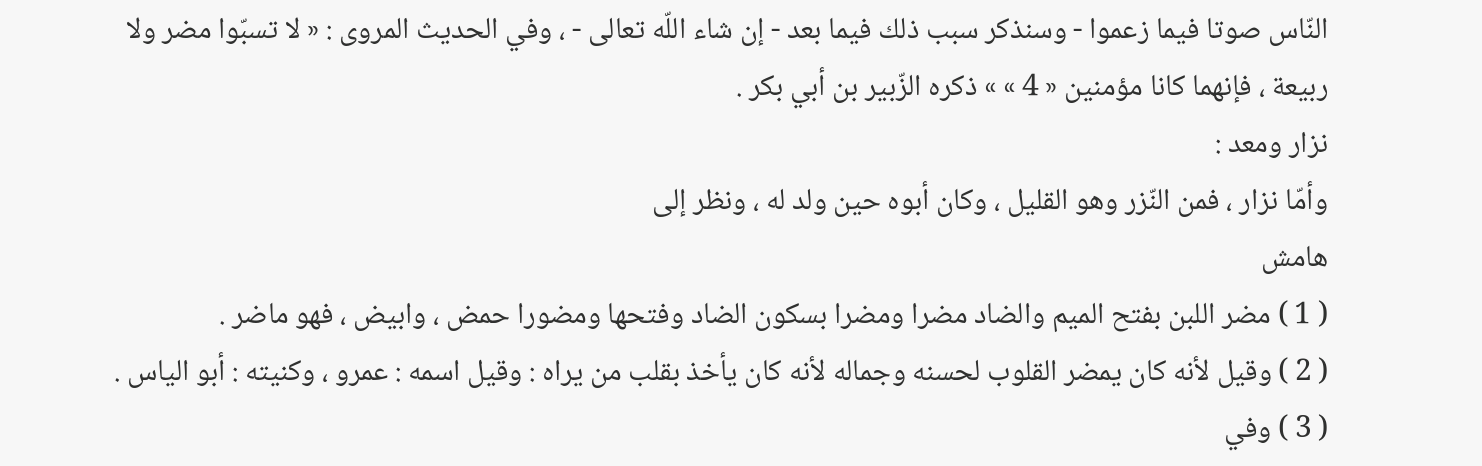النّاس صوتا فيما زعموا - وسنذكر سبب ذلك فيما بعد - إن شاء اللّه تعالى - ، وفي الحديث المروى : « لا تسبّوا مضر ولا ربيعة ، فإنهما كانا مؤمنين « 4 » » ذكره الزّبير بن أبي بكر .
نزار ومعد :
وأمّا نزار ، فمن النّزر وهو القليل ، وكان أبوه حين ولد له ، ونظر إلى
هامش
( 1 ) مضر اللبن بفتح الميم والضاد مضرا ومضرا بسكون الضاد وفتحها ومضورا حمض ، وابيض ، فهو ماضر .
( 2 ) وقيل لأنه كان يمضر القلوب لحسنه وجماله لأنه كان يأخذ بقلب من يراه : وقيل اسمه : عمرو ، وكنيته : أبو الياس .
( 3 ) وفي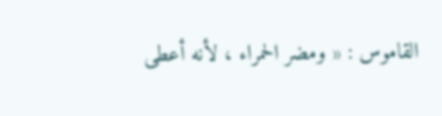القاموس : « ومضر الحمراء ، لأنه أعطى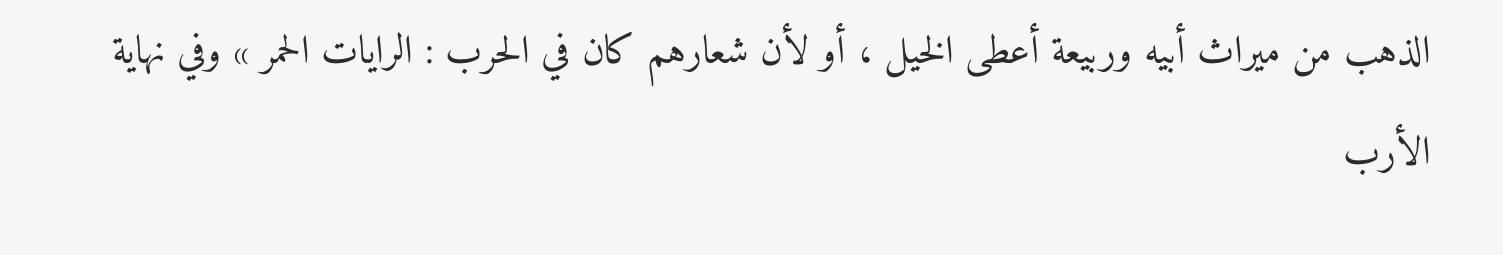الذهب من ميراث أبيه وربيعة أعطى الخيل ، أو لأن شعارهم كان في الحرب : الرايات الحمر » وفي نهاية الأرب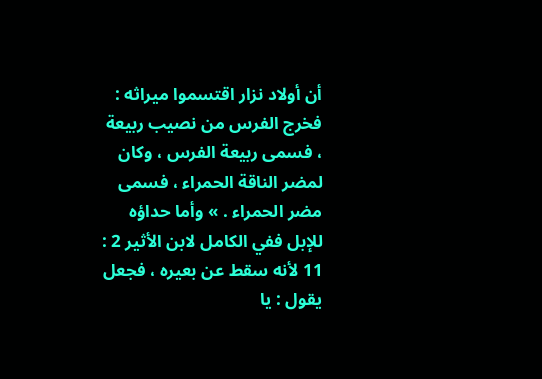أن أولاد نزار اقتسموا ميراثه : فخرج الفرس من نصيب ربيعة ، فسمى ربيعة الفرس ، وكان لمضر الناقة الحمراء ، فسمى مضر الحمراء . » وأما حداؤه للإبل ففي الكامل لابن الأثير 2 : 11 لأنه سقط عن بعيره ، فجعل يقول : يا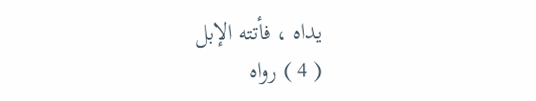يداه ، فأتته الإبل
( 4 ) رواه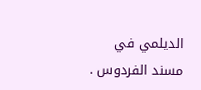الديلمي في مسند الفردوس .